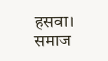हसवा। समाज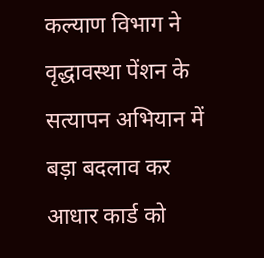कल्याण विभाग ने वृद्धावस्था पेंशन के सत्यापन अभियान में बड़ा बदलाव कर आधार कार्ड को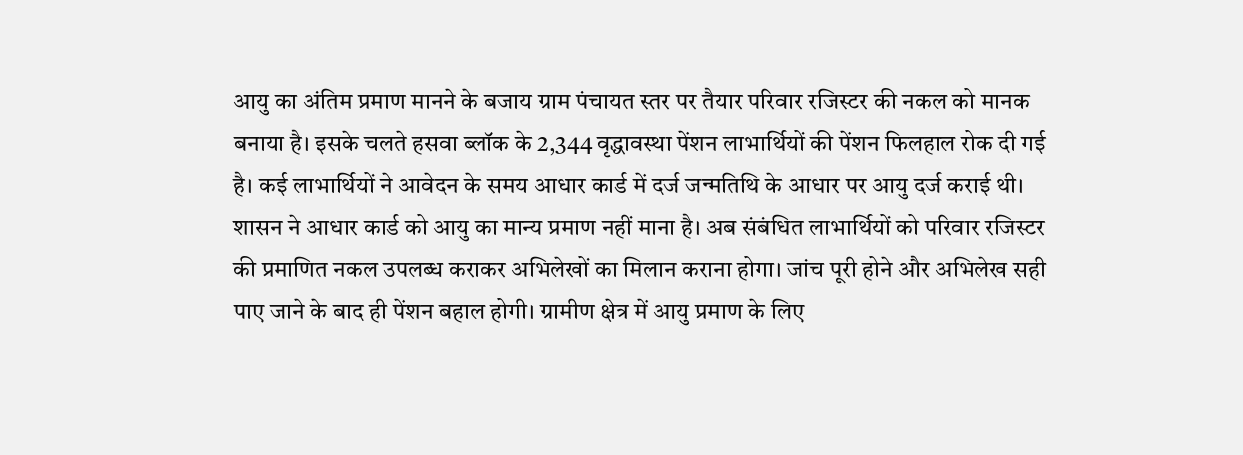आयु का अंतिम प्रमाण मानने के बजाय ग्राम पंचायत स्तर पर तैयार परिवार रजिस्टर की नकल को मानक बनाया है। इसके चलते हसवा ब्लॉक के 2,344 वृद्धावस्था पेंशन लाभार्थियों की पेंशन फिलहाल रोक दी गई है। कई लाभार्थियों ने आवेदन के समय आधार कार्ड में दर्ज जन्मतिथि के आधार पर आयु दर्ज कराई थी।
शासन ने आधार कार्ड को आयु का मान्य प्रमाण नहीं माना है। अब संबंधित लाभार्थियों को परिवार रजिस्टर की प्रमाणित नकल उपलब्ध कराकर अभिलेखों का मिलान कराना होगा। जांच पूरी होने और अभिलेख सही पाए जाने के बाद ही पेंशन बहाल होगी। ग्रामीण क्षेत्र में आयु प्रमाण के लिए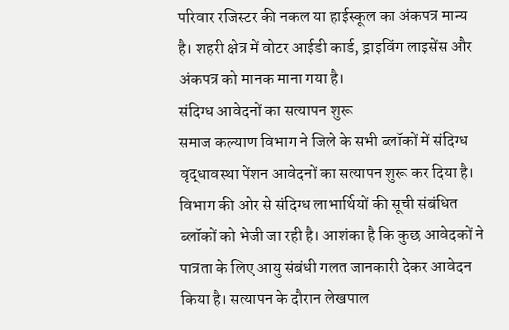परिवार रजिस्टर की नकल या हाईस्कूल का अंकपत्र मान्य है। शहरी क्षेत्र में वोटर आईडी कार्ड, ड्राइविंग लाइसेंस और अंकपत्र को मानक माना गया है।
संदिग्ध आवेदनों का सत्यापन शुरू
समाज कल्याण विभाग ने जिले के सभी ब्लॉकों में संदिग्ध वृद्धावस्था पेंशन आवेदनों का सत्यापन शुरू कर दिया है। विभाग की ओर से संदिग्ध लाभार्थियों की सूची संबंधित ब्लॉकों को भेजी जा रही है। आशंका है कि कुछ आवेदकों ने पात्रता के लिए आयु संबंधी गलत जानकारी देकर आवेदन किया है। सत्यापन के दौरान लेखपाल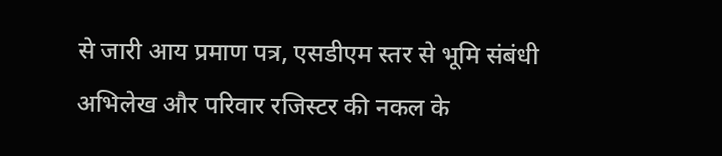से जारी आय प्रमाण पत्र, एसडीएम स्तर से भूमि संबंधी अभिलेख और परिवार रजिस्टर की नकल के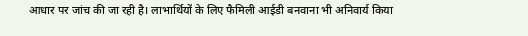आधार पर जांच की जा रही है। लाभार्थियों के लिए फैमिली आईडी बनवाना भी अनिवार्य किया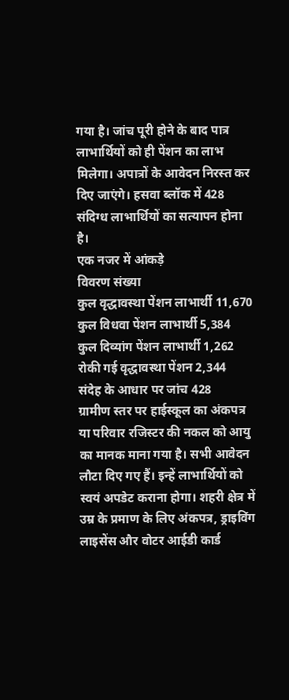गया है। जांच पूरी होने के बाद पात्र लाभार्थियों को ही पेंशन का लाभ मिलेगा। अपात्रों के आवेदन निरस्त कर दिए जाएंगे। हसवा ब्लॉक में 428 संदिग्ध लाभार्थियों का सत्यापन होना है।
एक नजर में आंकड़े
विवरण संख्या
कुल वृद्धावस्था पेंशन लाभार्थी 11,670
कुल विधवा पेंशन लाभार्थी 5,384
कुल दिव्यांग पेंशन लाभार्थी 1,262
रोकी गई वृद्धावस्था पेंशन 2,344
संदेह के आधार पर जांच 428
ग्रामीण स्तर पर हाईस्कूल का अंकपत्र या परिवार रजिस्टर की नकल को आयु का मानक माना गया है। सभी आवेदन लौटा दिए गए हैं। इन्हें लाभार्थियों को स्वयं अपडेट कराना होगा। शहरी क्षेत्र में उम्र के प्रमाण के लिए अंकपत्र, ड्राइविंग लाइसेंस और वोटर आईडी कार्ड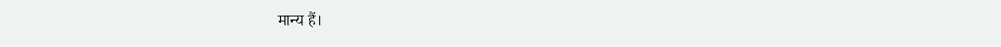मान्य हैं।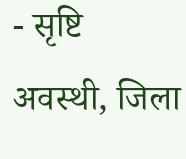- सृष्टि अवस्थी, जिला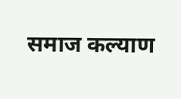समाज कल्याण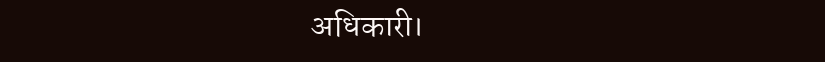अधिकारी।